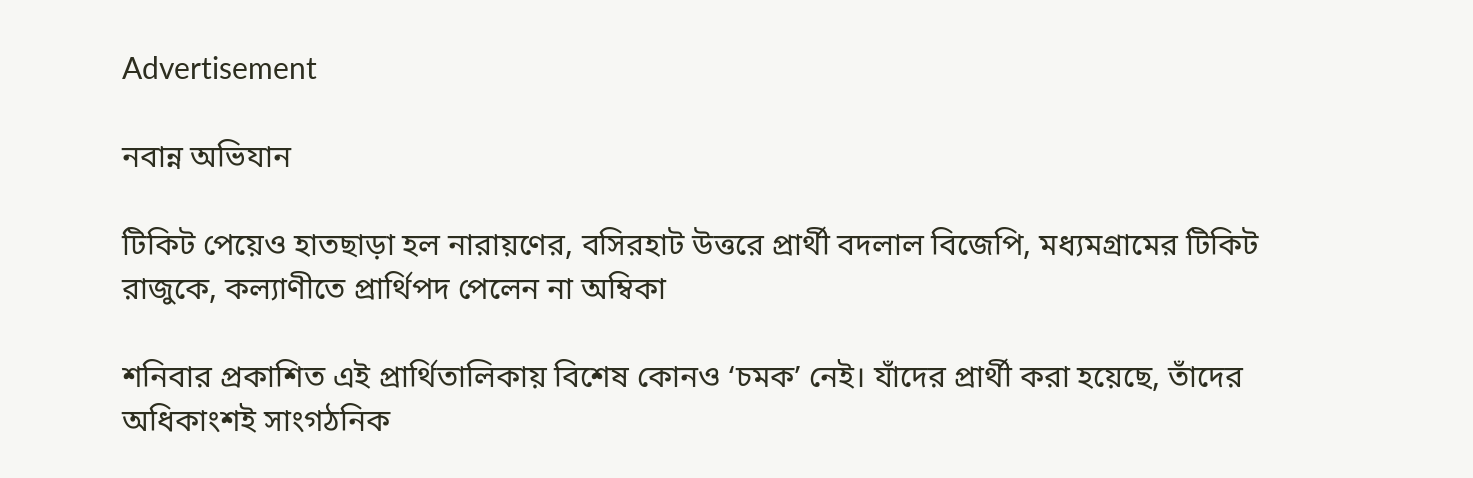Advertisement

নবান্ন অভিযান

টিকিট পেয়েও হাতছাড়া হল নারায়ণের, বসিরহাট উত্তরে প্রার্থী বদলাল বিজেপি, মধ্যমগ্রামের টিকিট রাজুকে, কল্যাণীতে প্রার্থিপদ পেলেন না অম্বিকা

শনিবার প্রকাশিত এই প্রার্থিতালিকায় বিশেষ কোনও ‘চমক’ নেই। যাঁদের প্রার্থী করা হয়েছে, তাঁদের অধিকাংশই সাংগঠনিক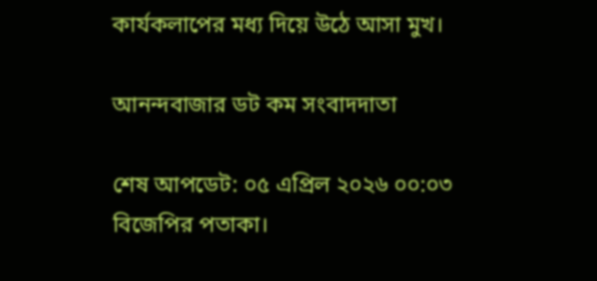কার্যকলাপের মধ্য দিয়ে উঠে আসা মুখ।

আনন্দবাজার ডট কম সংবাদদাতা

শেষ আপডেট: ০৫ এপ্রিল ২০২৬ ০০:০৩
বিজেপির পতাকা।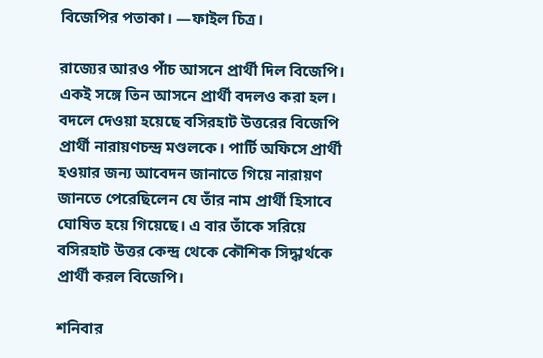বিজেপির পতাকা। —ফাইল চিত্র।

রাজ্যের আরও পাঁচ আসনে প্রার্থী দিল বিজেপি। একই সঙ্গে তিন আসনে প্রার্থী বদলও করা হল। বদলে দেওয়া হয়েছে বসিরহাট উত্তরের বিজেপি প্রার্থী নারায়ণচন্দ্র মণ্ডলকে। পার্টি অফিসে প্রার্থী হওয়ার জন্য আবেদন জানাতে গিয়ে নারায়ণ জানতে পেরেছিলেন যে তাঁর নাম প্রার্থী হিসাবে ঘোষিত হয়ে গিয়েছে। এ বার তাঁকে সরিয়ে বসিরহাট উত্তর কেন্দ্র থেকে কৌশিক সিদ্ধার্থকে প্রার্থী করল বিজেপি।

শনিবার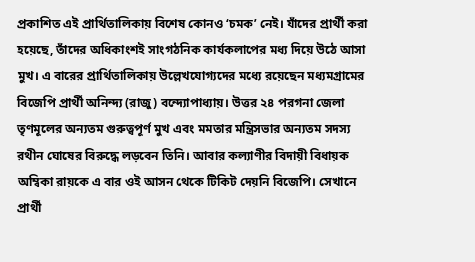প্রকাশিত এই প্রার্থিতালিকায় বিশেষ কোনও ‘চমক’ নেই। যাঁদের প্রার্থী করা হয়েছে, তাঁদের অধিকাংশই সাংগঠনিক কার্যকলাপের মধ্য দিয়ে উঠে আসা মুখ। এ বারের প্রার্থিতালিকায় উল্লেখযোগ্যদের মধ্যে রয়েছেন মধ্যমগ্রামের বিজেপি প্রার্থী অনিন্দ্য (রাজু) বন্দ্যোপাধ্যায়। উত্তর ২৪ পরগনা জেলা তৃণমূলের অন্যতম গুরুত্বপূর্ণ মুখ এবং মমতার মন্ত্রিসভার অন্যতম সদস্য রথীন ঘোষের বিরুদ্ধে লড়বেন তিনি। আবার কল্যাণীর বিদায়ী বিধায়ক অম্বিকা রায়কে এ বার ওই আসন থেকে টিকিট দেয়নি বিজেপি। সেখানে প্রার্থী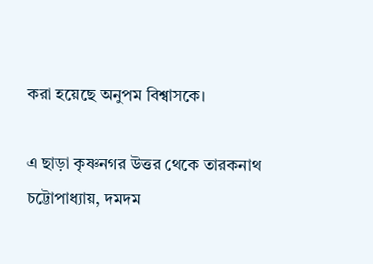করা হয়েছে অনুপম বিশ্বাসকে।

এ ছাড়া কৃষ্ণনগর উত্তর থেকে তারকনাথ চট্টোপাধ্যায়, দমদম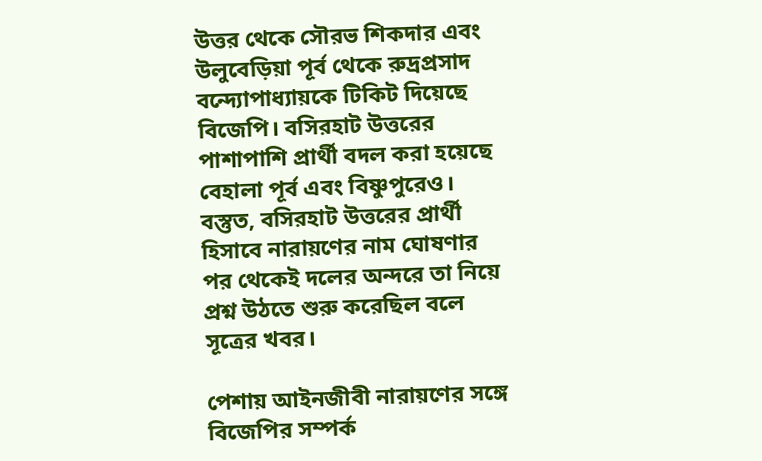উত্তর থেকে সৌরভ শিকদার এবং উলুবেড়িয়া পূর্ব থেকে রুদ্রপ্রসাদ বন্দ্যোপাধ্যায়কে টিকিট দিয়েছে বিজেপি। বসিরহাট উত্তরের পাশাপাশি প্রার্থী বদল করা হয়েছে বেহালা পূর্ব এবং বিষ্ণুপুরেও। বস্তুত, বসিরহাট উত্তরের প্রার্থী হিসাবে নারায়ণের নাম ঘোষণার পর থেকেই দলের অন্দরে তা নিয়ে প্রশ্ন উঠতে শুরু করেছিল বলে সূত্রের খবর।

পেশায় আইনজীবী নারায়ণের সঙ্গে বিজেপির সম্পর্ক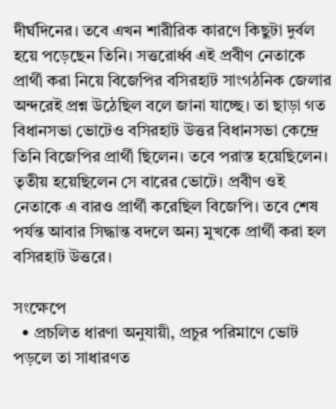দীর্ঘদিনের। তবে এখন শারীরিক কারণে কিছুটা দুর্বল হয়ে পড়েছেন তিনি। সত্তরোর্ধ্ব এই প্রবীণ নেতাকে প্রার্থী করা নিয়ে বিজেপির বসিরহাট সাংগঠনিক জেলার অন্দরেই প্রশ্ন উঠেছিল বলে জানা যাচ্ছে। তা ছাড়া গত বিধানসভা ভোটেও বসিরহাট উত্তর বিধানসভা কেন্দ্রে তিনি বিজেপির প্রার্থী ছিলেন। তবে পরাস্ত হয়েছিলেন। তৃতীয় হয়েছিলেন সে বারের ভোটে। প্রবীণ ওই নেতাকে এ বারও প্রার্থী করেছিল বিজেপি। তবে শেষ পর্যন্ত আবার সিদ্ধান্ত বদলে অন্য মুখকে প্রার্থী করা হল বসিরহাট উত্তরে।

সংক্ষেপে
  • প্রচলিত ধারণা অনুযায়ী, প্রচুর পরিমাণে ভোট পড়লে তা সাধারণত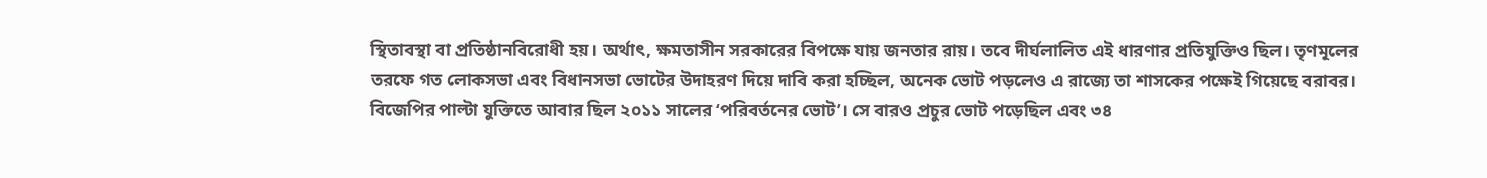স্থিতাবস্থা বা প্রতিষ্ঠানবিরোধী হয়। অর্থাৎ, ক্ষমতাসীন সরকারের বিপক্ষে যায় জনতার রায়। তবে দীর্ঘলালিত এই ধারণার প্রতিযুক্তিও ছিল। তৃণমূলের তরফে গত লোকসভা এবং বিধানসভা ভোটের উদাহরণ দিয়ে দাবি করা হচ্ছিল, অনেক ভোট পড়লেও এ রাজ্যে তা শাসকের পক্ষেই গিয়েছে বরাবর। বিজেপির পাল্টা যুক্তিতে আবার ছিল ২০১১ সালের ‘পরিবর্তনের ভোট’। সে বারও প্রচুর ভোট পড়েছিল এবং ৩৪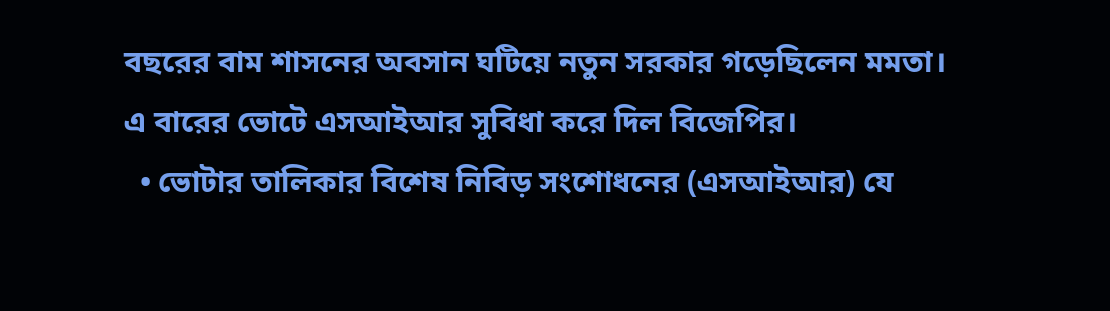বছরের বাম শাসনের অবসান ঘটিয়ে নতুন সরকার গড়েছিলেন মমতা। এ বারের ভোটে এসআইআর সুবিধা করে দিল বিজেপির।
  • ভোটার তালিকার বিশেষ নিবিড় সংশোধনের (এসআইআর) যে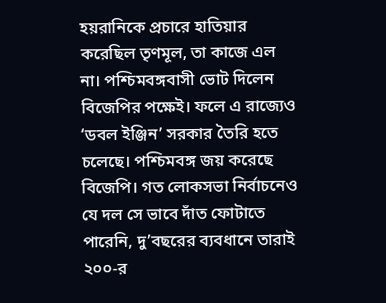হয়রানিকে প্রচারে হাতিয়ার করেছিল তৃণমূল, তা কাজে এল না। পশ্চিমবঙ্গবাসী ভোট দিলেন বিজেপির পক্ষেই। ফলে এ রাজ্যেও ‘ডবল ইঞ্জিন’ সরকার তৈরি হতে চলেছে। পশ্চিমবঙ্গ জয় করেছে বিজেপি। গত লোকসভা নির্বাচনেও যে দল সে ভাবে দাঁত ফোটাতে পারেনি, দু’বছরের ব্যবধানে তারাই ২০০-র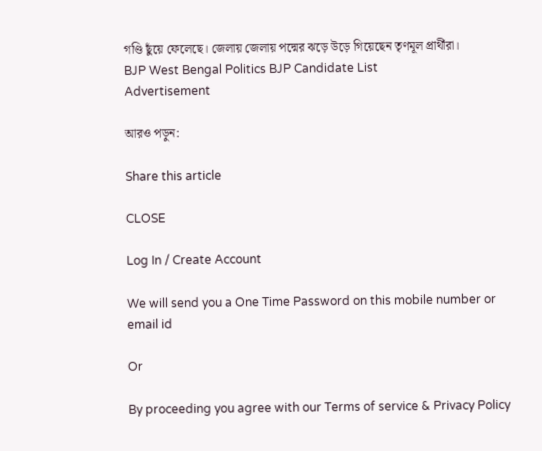গণ্ডি ছুঁয়ে ফেলেছে। জেলায় জেলায় পদ্মের ঝড়ে উড়ে গিয়েছেন তৃণমূল প্রার্থীরা।
BJP West Bengal Politics BJP Candidate List
Advertisement

আরও পড়ুন:

Share this article

CLOSE

Log In / Create Account

We will send you a One Time Password on this mobile number or email id

Or

By proceeding you agree with our Terms of service & Privacy Policy